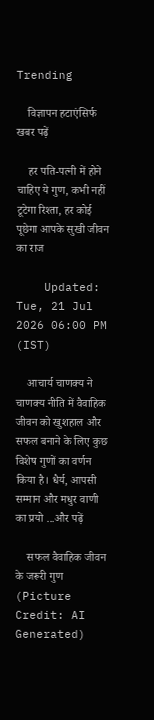Trending

    विज्ञापन हटाएंसिर्फ खबर पढ़ें

    हर पति-पत्नी में होने चाहिए ये गुण, कभी नहीं टूटेगा रिश्ता, हर कोई पूछेगा आपके सुखी जीवन का राज

    Updated: Tue, 21 Jul 2026 06:00 PM (IST)

    आचार्य चाणक्य ने चाणक्य नीति में वैवाहिक जीवन को खुशहाल और सफल बनाने के लिए कुछ विशेष गुणों का वर्णन किया है। धैर्य, आपसी सम्मान और मधुर वाणी का प्रयो ...और पढ़ें

    सफल वैवाहिक जीवन के जरूरी गुण (Picture Credit: AI Generated)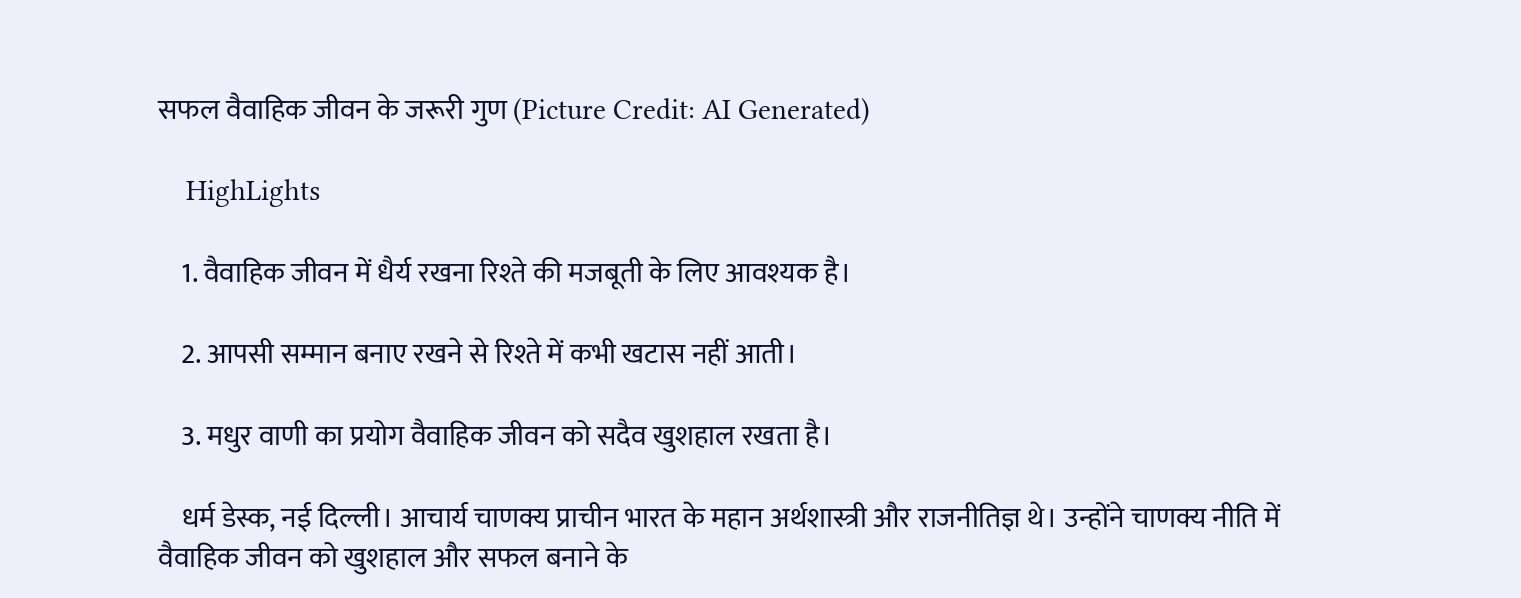सफल वैवाहिक जीवन के जरूरी गुण (Picture Credit: AI Generated)

    HighLights

    1. वैवाहिक जीवन में धैर्य रखना रिश्ते की मजबूती के लिए आवश्यक है।

    2. आपसी सम्मान बनाए रखने से रिश्ते में कभी खटास नहीं आती।

    3. मधुर वाणी का प्रयोग वैवाहिक जीवन को सदैव खुशहाल रखता है।

    धर्म डेस्क, नई दिल्ली। आचार्य चाणक्य प्राचीन भारत के महान अर्थशास्त्री और राजनीतिज्ञ थे। उन्होंने चाणक्य नीति में वैवाहिक जीवन को खुशहाल और सफल बनाने के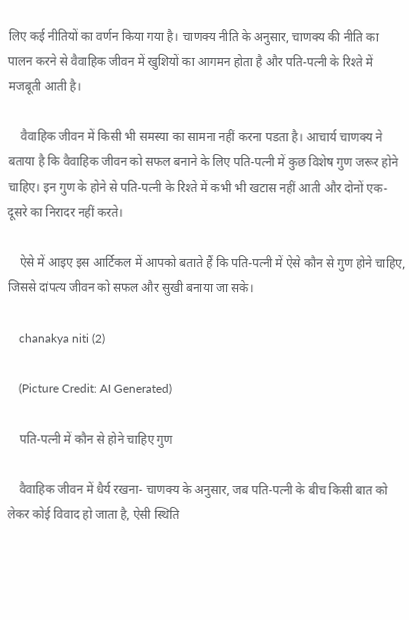लिए कई नीतियों का वर्णन किया गया है। चाणक्य नीति के अनुसार, चाणक्य की नीति का पालन करने से वैवाहिक जीवन में खुशियों का आगमन होता है और पति-पत्नी के रिश्ते में मजबूती आती है।

    वैवाहिक जीवन में किसी भी समस्या का सामना नहीं करना पडता है। आचार्य चाणक्य ने बताया है कि वैवाहिक जीवन को सफल बनाने के लिए पति-पत्नी में कुछ विशेष गुण जरूर होने चाहिए। इन गुण के होने से पति-पत्नी के रिश्ते में कभी भी खटास नहीं आती और दोनों एक-दूसरे का निरादर नहीं करते।

    ऐसे में आइए इस आर्टिकल में आपको बताते हैं कि पति-पत्नी में ऐसे कौन से गुण होने चाहिए, जिससे दांपत्य जीवन को सफल और सुखी बनाया जा सके।

    chanakya niti (2)

    (Picture Credit: AI Generated)

    पति-पत्नी में कौन से होने चाहिए गुण

    वैवाहिक जीवन में धैर्य रखना- चाणक्य के अनुसार, जब पति-पत्नी के बीच किसी बात को लेकर कोई विवाद हो जाता है, ऐसी स्थिति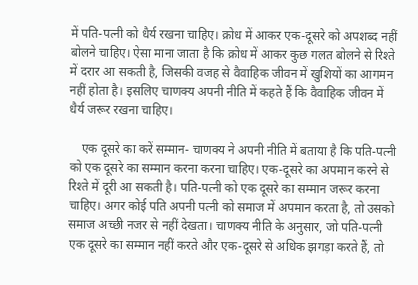में पति-पत्नी को धैर्य रखना चाहिए। क्रोध में आकर एक-दूसरे को अपशब्द नहीं बोलने चाहिए। ऐसा माना जाता है कि क्रोध में आकर कुछ गलत बोलने से रिश्ते में दरार आ सकती है, जिसकी वजह से वैवाहिक जीवन में खुशियों का आगमन नहीं होता है। इसलिए चाणक्य अपनी नीति में कहते हैं कि वैवाहिक जीवन में धैर्य जरूर रखना चाहिए।

    एक दूसरे का करें सम्मान- चाणक्य ने अपनी नीति में बताया है कि पति-पत्नी को एक दूसरे का सम्मान करना करना चाहिए। एक-दूसरे का अपमान करने से रिश्ते में दूरी आ सकती है। पति-पत्नी को एक दूसरे का सम्मान जरूर करना चाहिए। अगर कोई पति अपनी पत्नी को समाज में अपमान करता है, तो उसको समाज अच्छी नजर से नहीं देखता। चाणक्य नीति के अनुसार, जो पति-पत्नी एक दूसरे का सम्मान नहीं करते और एक-दूसरे से अधिक झगड़ा करते हैं, तो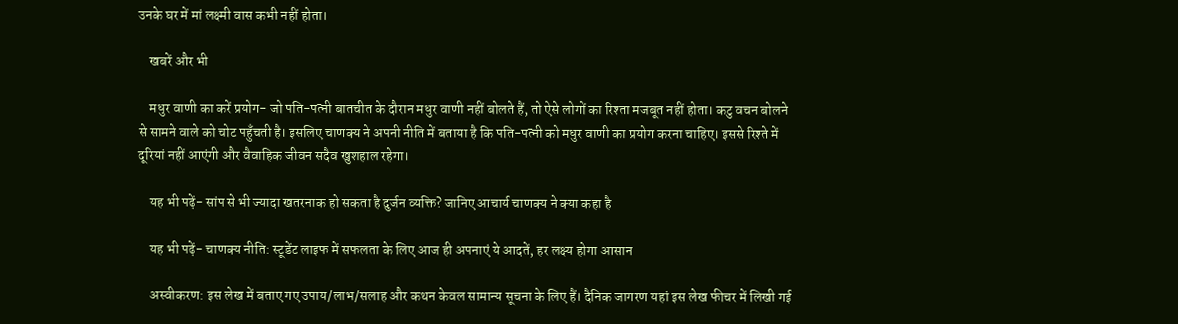उनके घर में मां लक्ष्मी वास कभी नहीं होता।

    खबरें और भी

    मधुर वाणी का करें प्रयोग- जो पति-पत्नी बातचीत के दौरान मधुर वाणी नहीं बोलते हैं, तो ऐसे लोगों का रिश्ता मजबूत नहीं होता। कटु वचन बोलने से सामने वाले को चोट पहुँचती है। इसलिए चाणक्य ने अपनी नीति में बताया है कि पति-पत्नी को मधुर वाणी का प्रयोग करना चाहिए। इससे रिश्ते में दूरियां नहीं आएंगी और वैवाहिक जीवन सदैव खुशहाल रहेगा।

    यह भी पढ़ें- सांप से भी ज्यादा खतरनाक हो सकता है दुर्जन व्यक्ति? जानिए आचार्य चाणक्य ने क्या कहा है

    यह भी पढ़ें- चाणक्य नीति: स्टूडेंट लाइफ में सफलता के लिए आज ही अपनाएं ये आदतें, हर लक्ष्य होगा आसान

    अस्वीकरण: इस लेख में बताए गए उपाय/लाभ/सलाह और कथन केवल सामान्य सूचना के लिए हैं। दैनिक जागरण यहां इस लेख फीचर में लिखी गई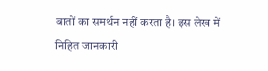बातों का समर्थन नहीं करता है। इस लेख में निहित जानकारी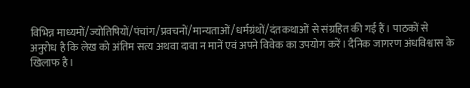विभिन्न माध्यमों/ज्योतिषियों/पंचांग/प्रवचनों/मान्यताओं/धर्मग्रंथों/दंतकथाओं से संग्रहित की गई हैं। पाठकों से अनुरोध है कि लेख को अंतिम सत्य अथवा दावा न मानें एवं अपने विवेक का उपयोग करें। दैनिक जागरण अंधविश्वास के खिलाफ है।